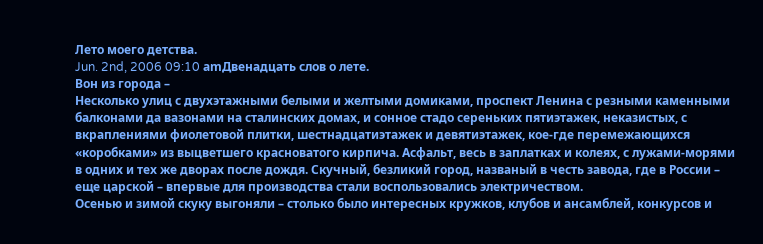Лето моего детства.
Jun. 2nd, 2006 09:10 amДвенадцать слов о лете.
Вон из города –
Несколько улиц с двухэтажными белыми и желтыми домиками, проспект Ленина с резными каменными балконами да вазонами на сталинских домах, и сонное стадо сереньких пятиэтажек, неказистых, с вкраплениями фиолетовой плитки, шестнадцатиэтажек и девятиэтажек, кое-где перемежающихся «коробками» из выцветшего красноватого кирпича. Асфальт, весь в заплатках и колеях, с лужами-морями в одних и тех же дворах после дождя. Скучный, безликий город, названый в честь завода, где в России – еще царской – впервые для производства стали воспользовались электричеством.
Осенью и зимой скуку выгоняли – столько было интересных кружков, клубов и ансамблей, конкурсов и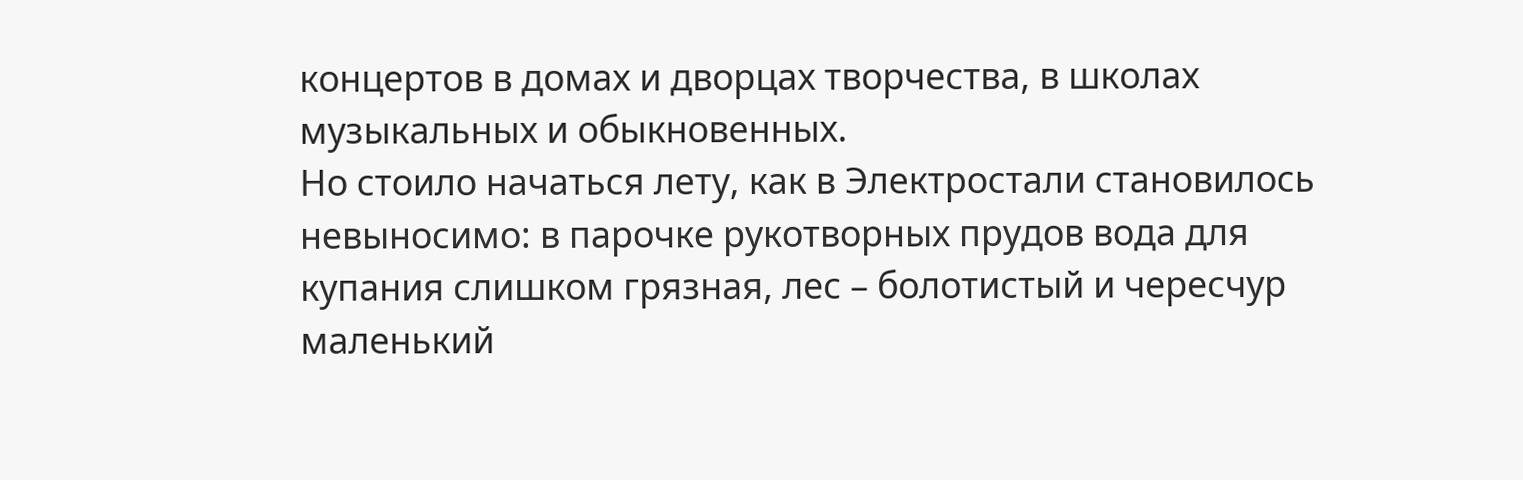концертов в домах и дворцах творчества, в школах музыкальных и обыкновенных.
Но стоило начаться лету, как в Электростали становилось невыносимо: в парочке рукотворных прудов вода для купания слишком грязная, лес – болотистый и чересчур маленький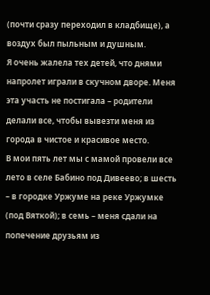(почти сразу переходил в кладбище), а воздух был пыльным и душным.
Я очень жалела тех детей, что днями напролет играли в скучном дворе. Меня эта участь не постигала – родители делали все, чтобы вывезти меня из города в чистое и красивое место.
В мои пять лет мы с мамой провели все лето в селе Бабино под Дивеево; в шесть – в городке Уржуме на реке Уржумке (под Вяткой); в семь – меня сдали на попечение друзьям из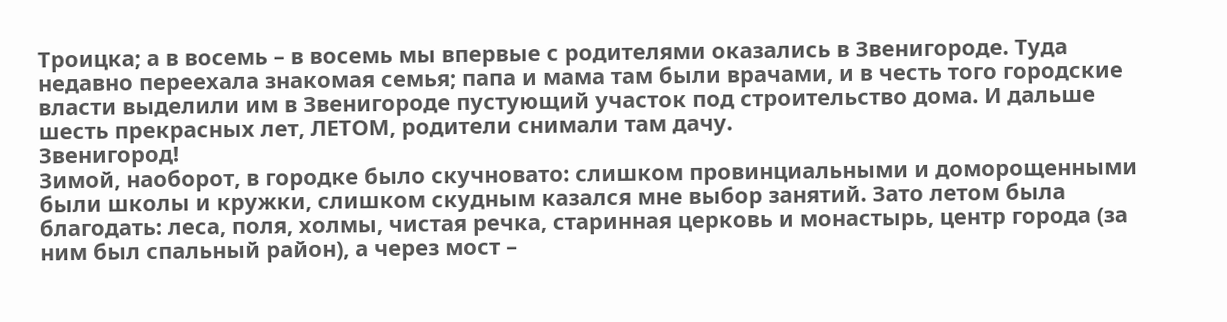Троицка; а в восемь – в восемь мы впервые с родителями оказались в Звенигороде. Туда недавно переехала знакомая семья; папа и мама там были врачами, и в честь того городские власти выделили им в Звенигороде пустующий участок под строительство дома. И дальше шесть прекрасных лет, ЛЕТОМ, родители снимали там дачу.
Звенигород!
Зимой, наоборот, в городке было скучновато: слишком провинциальными и доморощенными были школы и кружки, слишком скудным казался мне выбор занятий. Зато летом была благодать: леса, поля, холмы, чистая речка, старинная церковь и монастырь, центр города (за ним был спальный район), а через мост –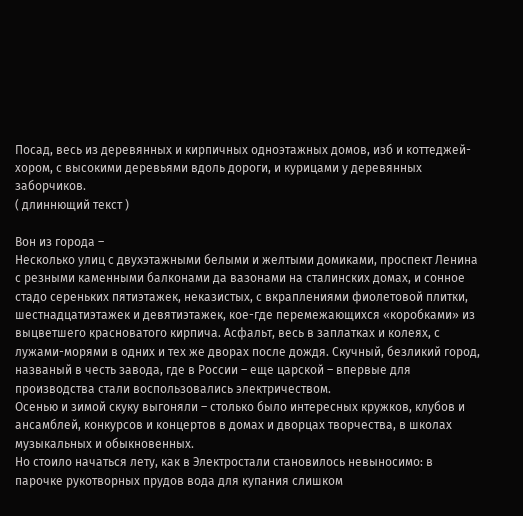Посад, весь из деревянных и кирпичных одноэтажных домов, изб и коттеджей-хором, с высокими деревьями вдоль дороги, и курицами у деревянных заборчиков.
( длиннющий текст )

Вон из города –
Несколько улиц с двухэтажными белыми и желтыми домиками, проспект Ленина с резными каменными балконами да вазонами на сталинских домах, и сонное стадо сереньких пятиэтажек, неказистых, с вкраплениями фиолетовой плитки, шестнадцатиэтажек и девятиэтажек, кое-где перемежающихся «коробками» из выцветшего красноватого кирпича. Асфальт, весь в заплатках и колеях, с лужами-морями в одних и тех же дворах после дождя. Скучный, безликий город, названый в честь завода, где в России – еще царской – впервые для производства стали воспользовались электричеством.
Осенью и зимой скуку выгоняли – столько было интересных кружков, клубов и ансамблей, конкурсов и концертов в домах и дворцах творчества, в школах музыкальных и обыкновенных.
Но стоило начаться лету, как в Электростали становилось невыносимо: в парочке рукотворных прудов вода для купания слишком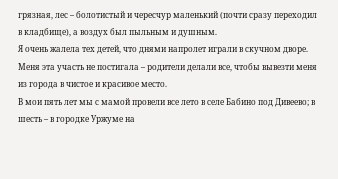грязная, лес – болотистый и чересчур маленький (почти сразу переходил в кладбище), а воздух был пыльным и душным.
Я очень жалела тех детей, что днями напролет играли в скучном дворе. Меня эта участь не постигала – родители делали все, чтобы вывезти меня из города в чистое и красивое место.
В мои пять лет мы с мамой провели все лето в селе Бабино под Дивеево; в шесть – в городке Уржуме на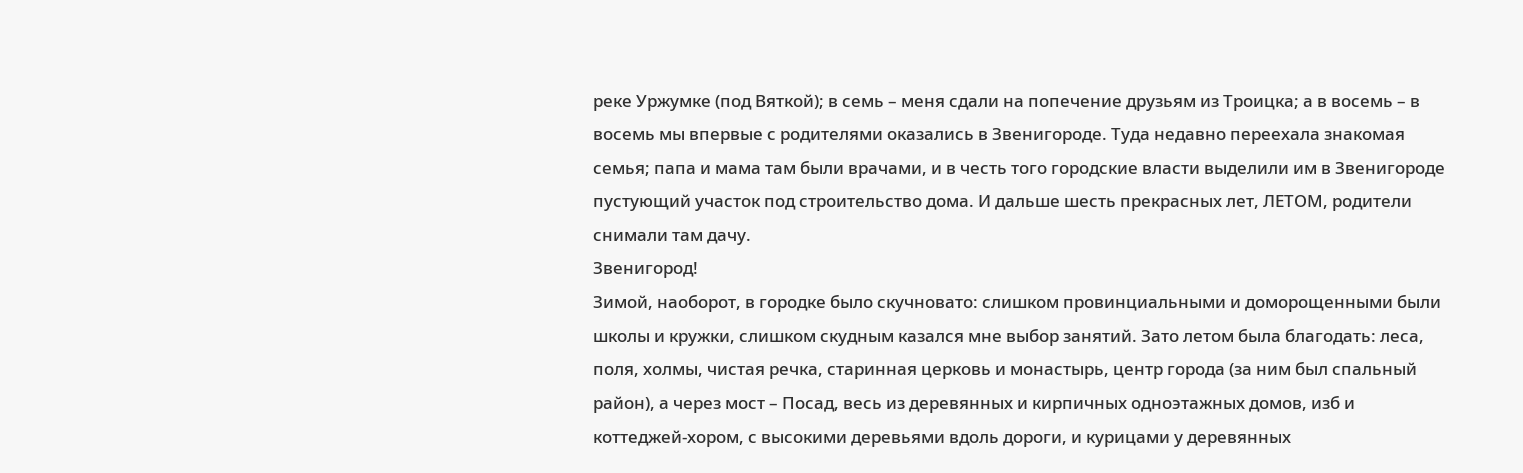реке Уржумке (под Вяткой); в семь – меня сдали на попечение друзьям из Троицка; а в восемь – в восемь мы впервые с родителями оказались в Звенигороде. Туда недавно переехала знакомая семья; папа и мама там были врачами, и в честь того городские власти выделили им в Звенигороде пустующий участок под строительство дома. И дальше шесть прекрасных лет, ЛЕТОМ, родители снимали там дачу.
Звенигород!
Зимой, наоборот, в городке было скучновато: слишком провинциальными и доморощенными были школы и кружки, слишком скудным казался мне выбор занятий. Зато летом была благодать: леса, поля, холмы, чистая речка, старинная церковь и монастырь, центр города (за ним был спальный район), а через мост – Посад, весь из деревянных и кирпичных одноэтажных домов, изб и коттеджей-хором, с высокими деревьями вдоль дороги, и курицами у деревянных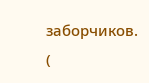заборчиков.
(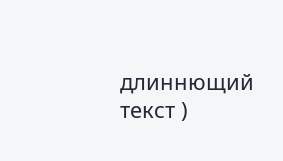длиннющий текст )